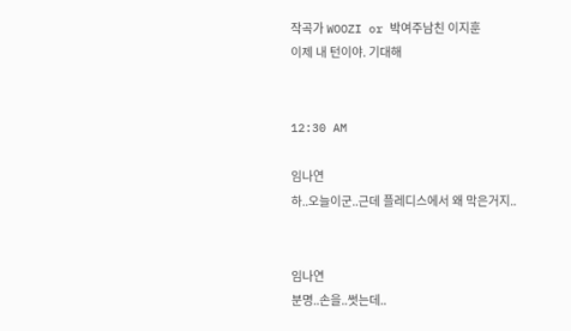작곡가 WOOZI or 박여주남친 이지훈
이제 내 턴이야. 기대해


12:30 AM

임나연
하..오늘이군..근데 플레디스에서 왜 막은거지..


임나연
분명..손을..썻는데..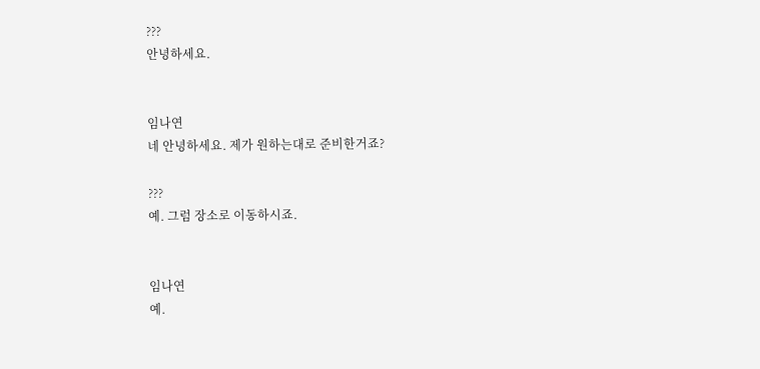???
안녕하세요.


임나연
네 안녕하세요. 제가 원하는대로 준비한거죠?

???
예. 그럼 장소로 이동하시죠.


임나연
예.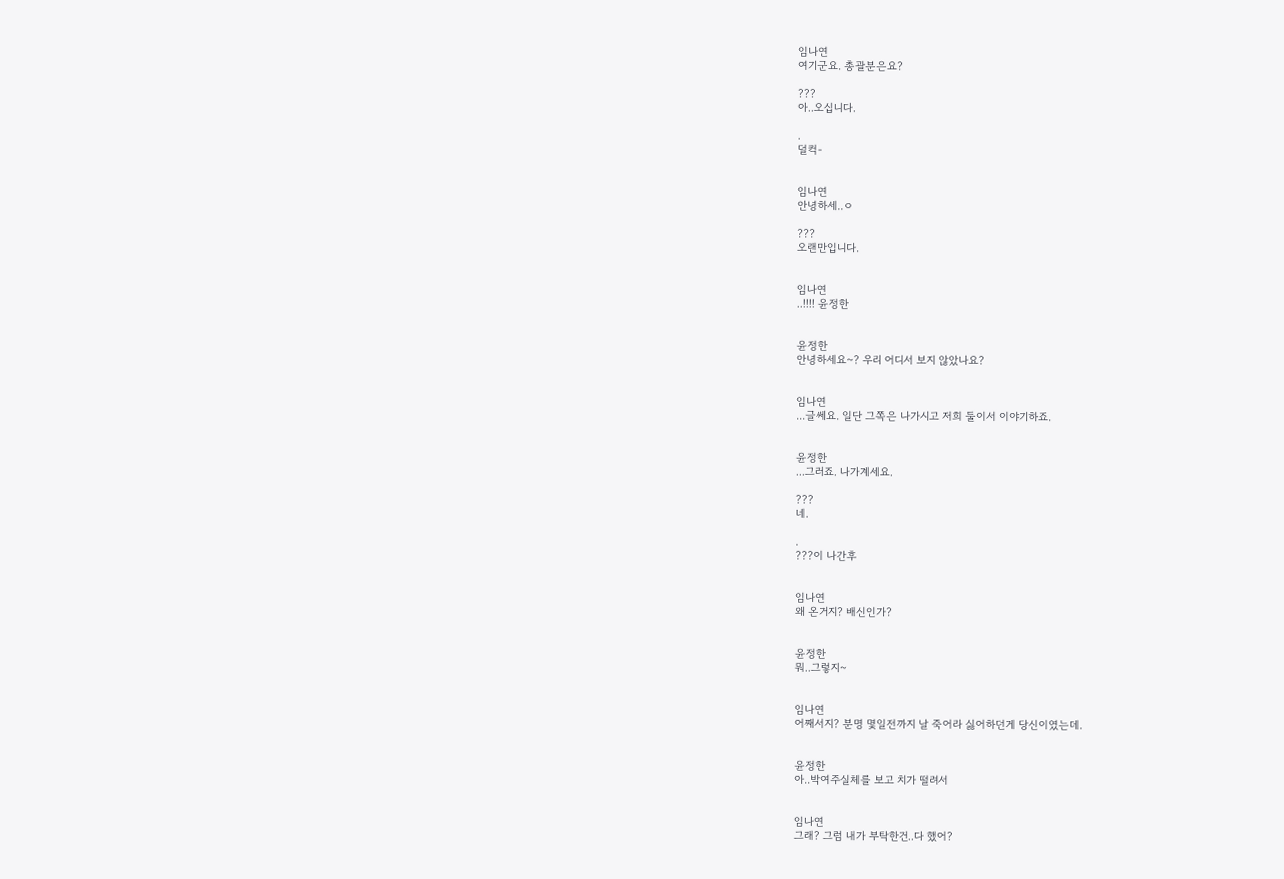임나연
여기군요. 총괄분은요?

???
아..오십니다.

.
덜컥-


임나연
안녕하세..ㅇ

???
오랜만입니다.


임나연
..!!!! 윤정한


윤정한
안녕하세요~? 우리 어디서 보지 않았나요?


임나연
...글쎄요. 일단 그쪽은 나가시고 저희 둘이서 이야기하죠.


윤정한
...그러죠. 나가계세요.

???
네.

.
???이 나간후


임나연
왜 온거지? 배신인가?


윤정한
뭐..그렇지~


임나연
어째서지? 분명 몇일전까지 날 죽어라 싫어하던게 당신이였는데.


윤정한
아..박여주실체를 보고 치가 떨려서


임나연
그래? 그럼 내가 부탁한건..다 했어?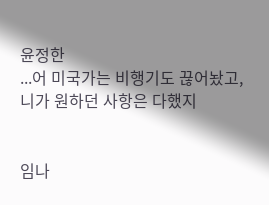윤정한
...어 미국가는 비행기도 끊어놨고, 니가 원하던 사항은 다했지


임나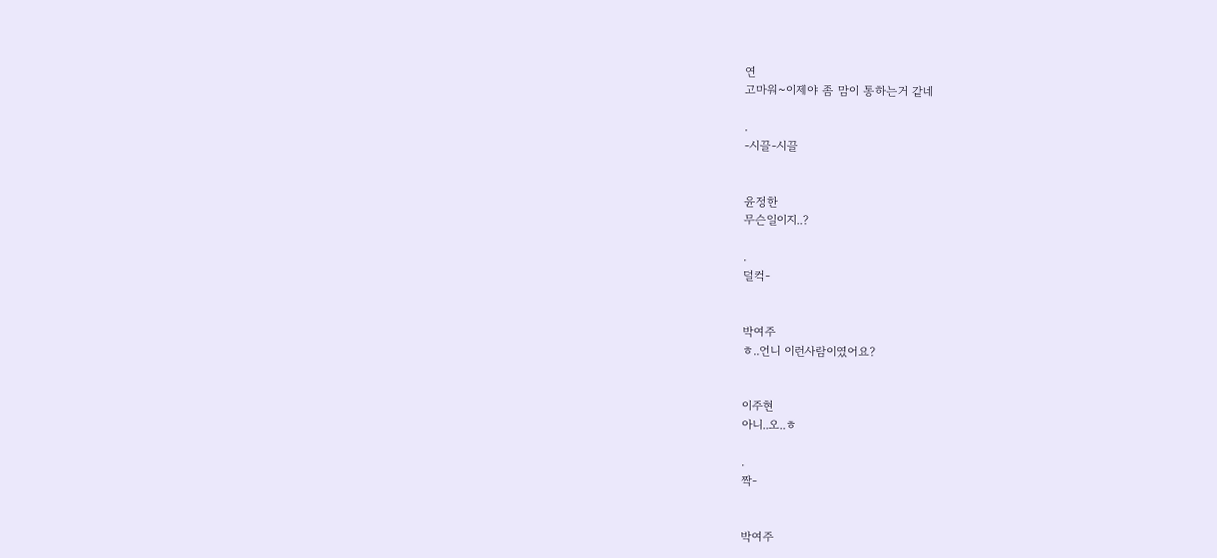연
고마워~이제야 좀 맘이 통하는거 같네

.
-시끌-시끌


윤정한
무슨일이지..?

.
덜컥-


박여주
ㅎ..언니 이런사람이였어요?


이주현
아니..오..ㅎ

.
짝-


박여주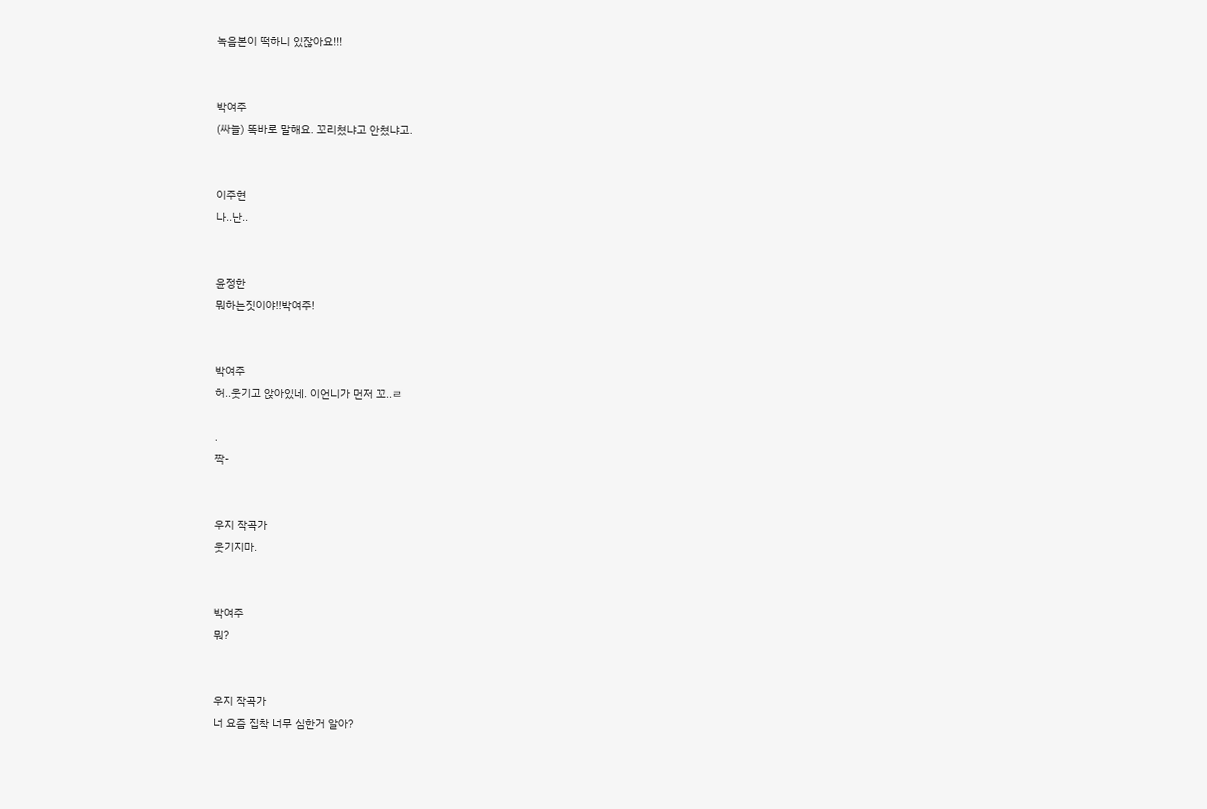녹음본이 떡하니 있잖아요!!!


박여주
(싸늘) 똑바로 말해요. 꼬리쳤냐고 안쳤냐고.


이주현
나..난..


윤정한
뭐하는짓이야!!박여주!


박여주
허..웃기고 앉아있네. 이언니가 먼저 꼬..ㄹ

.
짝-


우지 작곡가
웃기지마.


박여주
뭐?


우지 작곡가
너 요즘 집착 너무 심한거 알아?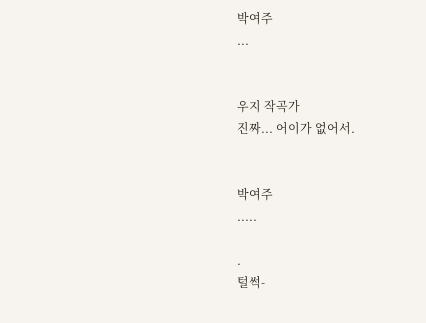박여주
...


우지 작곡가
진짜... 어이가 없어서.


박여주
.....

.
털썩-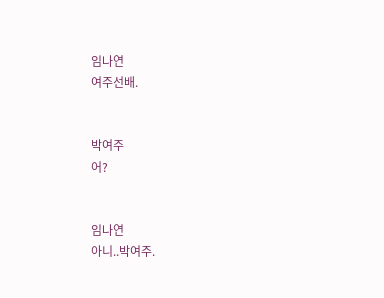임나연
여주선배.


박여주
어?


임나연
아니..박여주.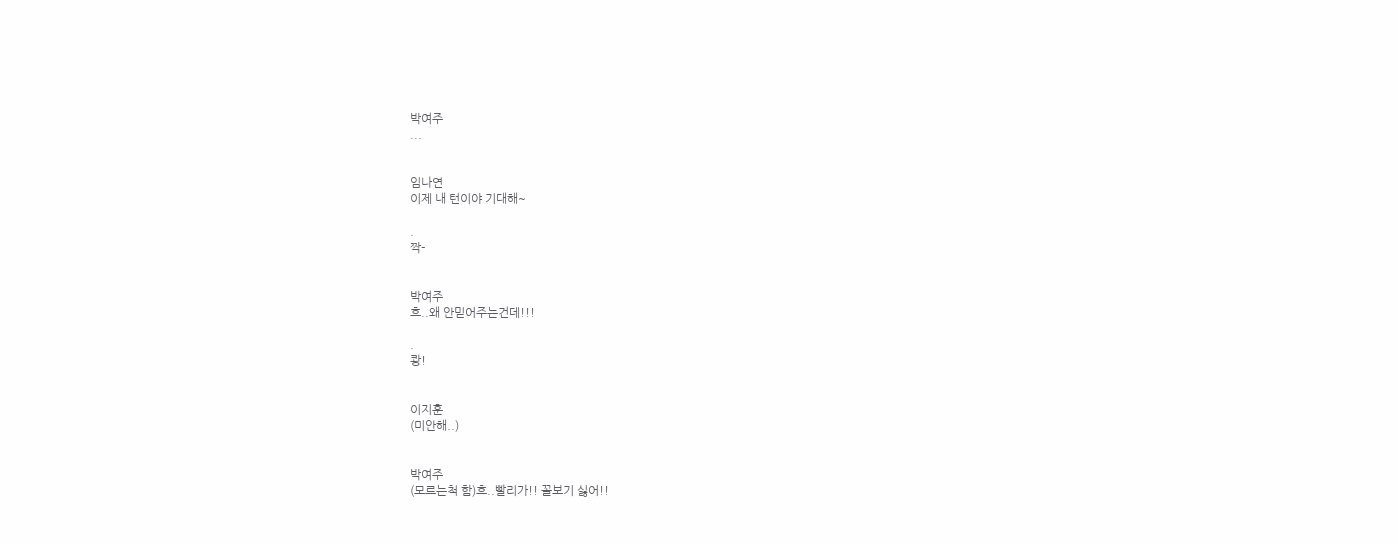박여주
...


임나연
이제 내 턴이야 기대해~

.
짝-


박여주
흐..왜 안믿어주는건데!!!

.
쾅!


이지훈
(미안해..)


박여주
(모르는척 함)흐..빨리가!! 꼴보기 싫어!!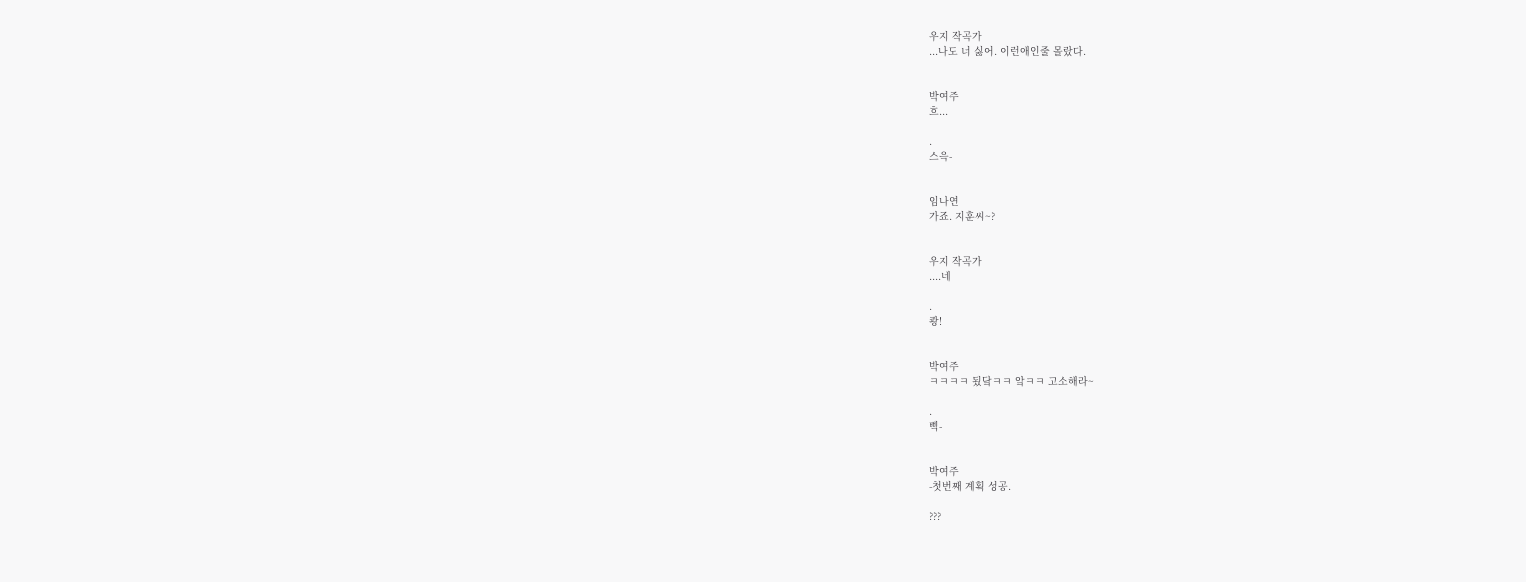우지 작곡가
...나도 너 싫어. 이런애인줄 몰랐다.


박여주
흐...

.
스윽-


임나연
가죠. 지훈씨~?


우지 작곡가
....네

.
쾅!


박여주
ㅋㅋㅋㅋ 됬닼ㅋㅋ 앜ㅋㅋ 고소해라~

.
삑-


박여주
-첫번째 계획 성공.

???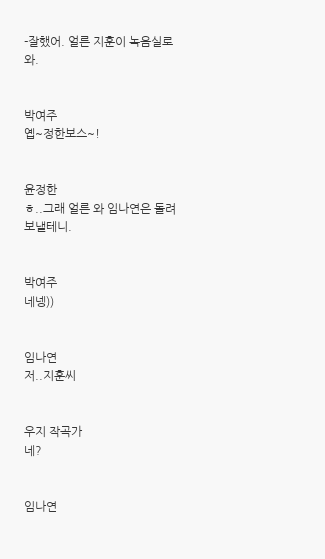-잘했어. 얼른 지훈이 녹음실로 와.


박여주
옙~정한보스~!


윤정한
ㅎ..그래 얼른 와 임나연은 돌려보낼테니.


박여주
네넹))


임나연
저..지훈씨


우지 작곡가
네?


임나연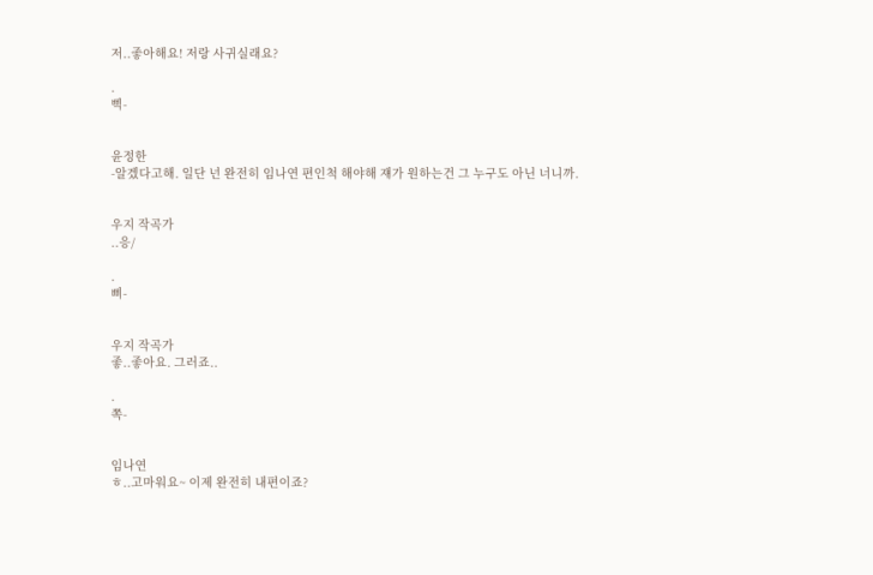저..좋아해요! 저랑 사귀실래요?

.
삑-


윤정한
-알겠다고해. 일단 넌 완전히 임나연 편인척 해야해 쟤가 원하는건 그 누구도 아닌 너니까.


우지 작곡가
..응/

.
삐-


우지 작곡가
좋..좋아요. 그러죠..

.
쪽-


임나연
ㅎ..고마워요~ 이제 완전히 내편이죠?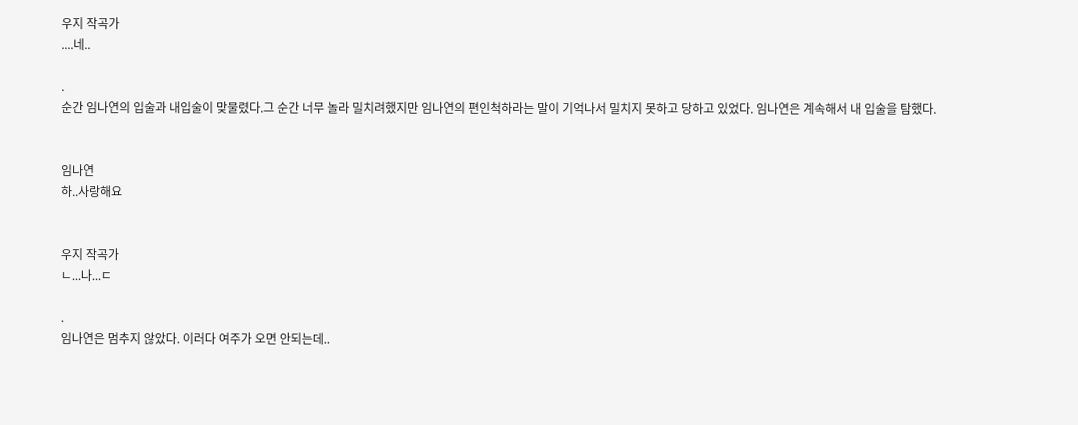우지 작곡가
....네..

.
순간 임나연의 입술과 내입술이 맞물렸다.그 순간 너무 놀라 밀치려했지만 임나연의 편인척하라는 말이 기억나서 밀치지 못하고 당하고 있었다. 임나연은 계속해서 내 입술을 탐했다.


임나연
하..사랑해요


우지 작곡가
ㄴ...나...ㄷ

.
임나연은 멈추지 않았다. 이러다 여주가 오면 안되는데..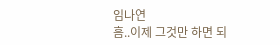임나연
흠..이제 그것만 하면 되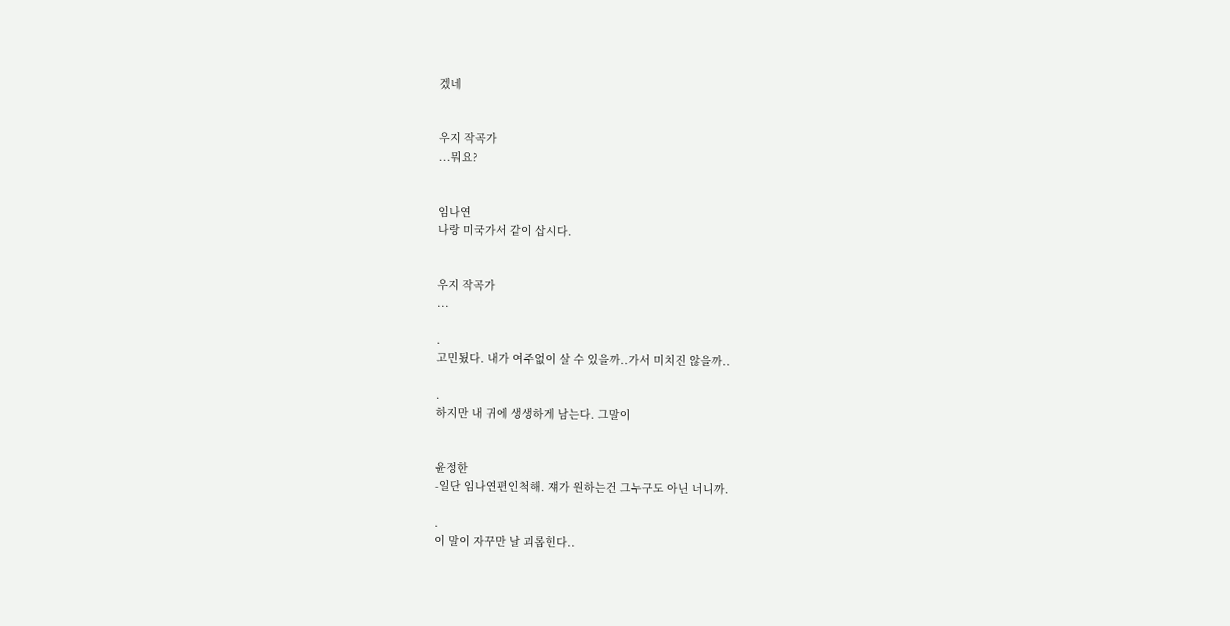겠네


우지 작곡가
...뭐요?


임나연
나랑 미국가서 같이 삽시다.


우지 작곡가
...

.
고민됬다. 내가 여주없이 살 수 있을까..가서 미치진 않을까..

.
하지만 내 귀에 생생하게 남는다. 그말이


윤정한
-일단 임나연편인척해. 쟤가 원하는건 그누구도 아닌 너니까.

.
이 말이 자꾸만 날 괴롭힌다..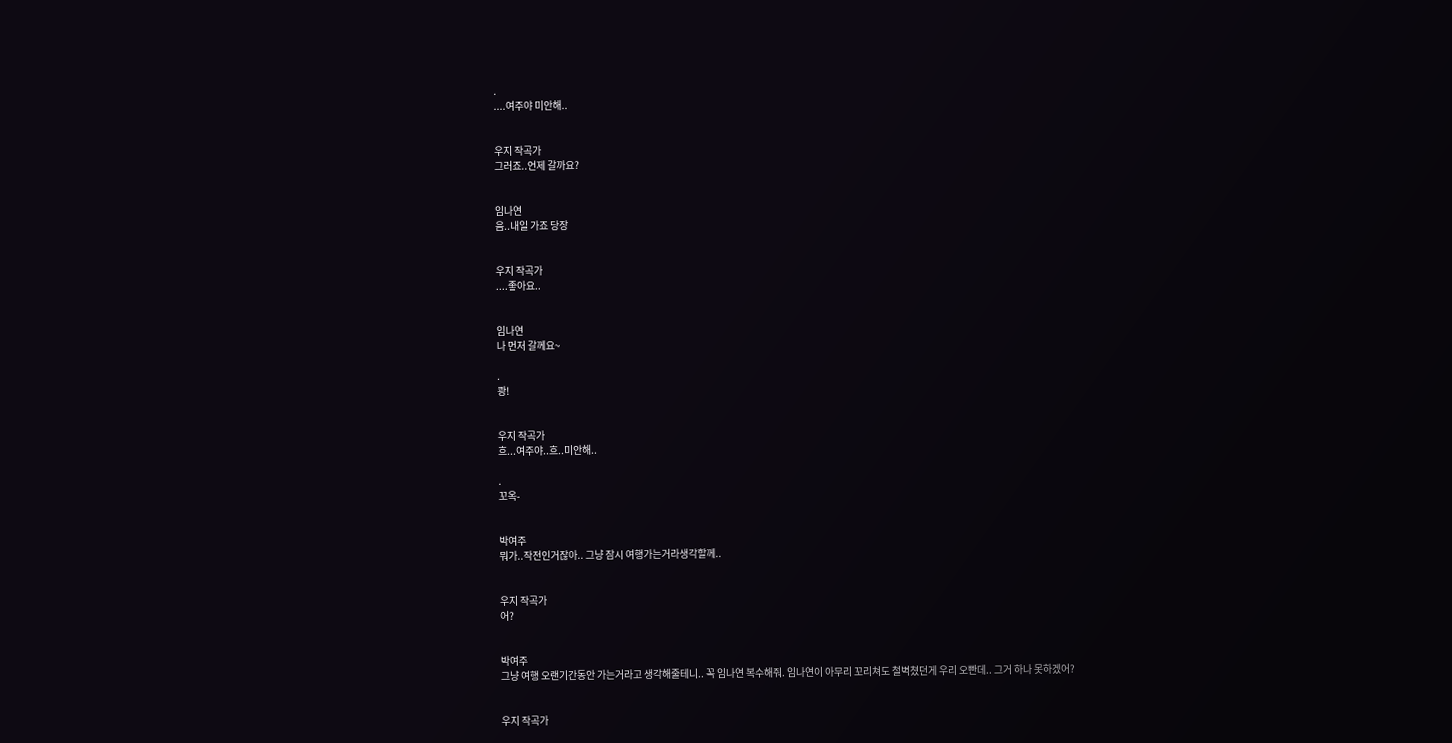.
....여주야 미안해..


우지 작곡가
그러죠..언제 갈까요?


임나연
음..내일 가죠 당장


우지 작곡가
....좋아요..


임나연
나 먼저 갈께요~

.
쾅!


우지 작곡가
흐...여주야..흐..미안해..

.
꼬옥-


박여주
뭐가..작전인거잖아.. 그냥 잠시 여행가는거라생각할께..


우지 작곡가
어?


박여주
그냥 여행 오랜기간동안 가는거라고 생각해줄테니.. 꼭 임나연 복수해줘. 임나연이 아무리 꼬리쳐도 철벽쳤던게 우리 오빤데.. 그거 하나 못하겠어?


우지 작곡가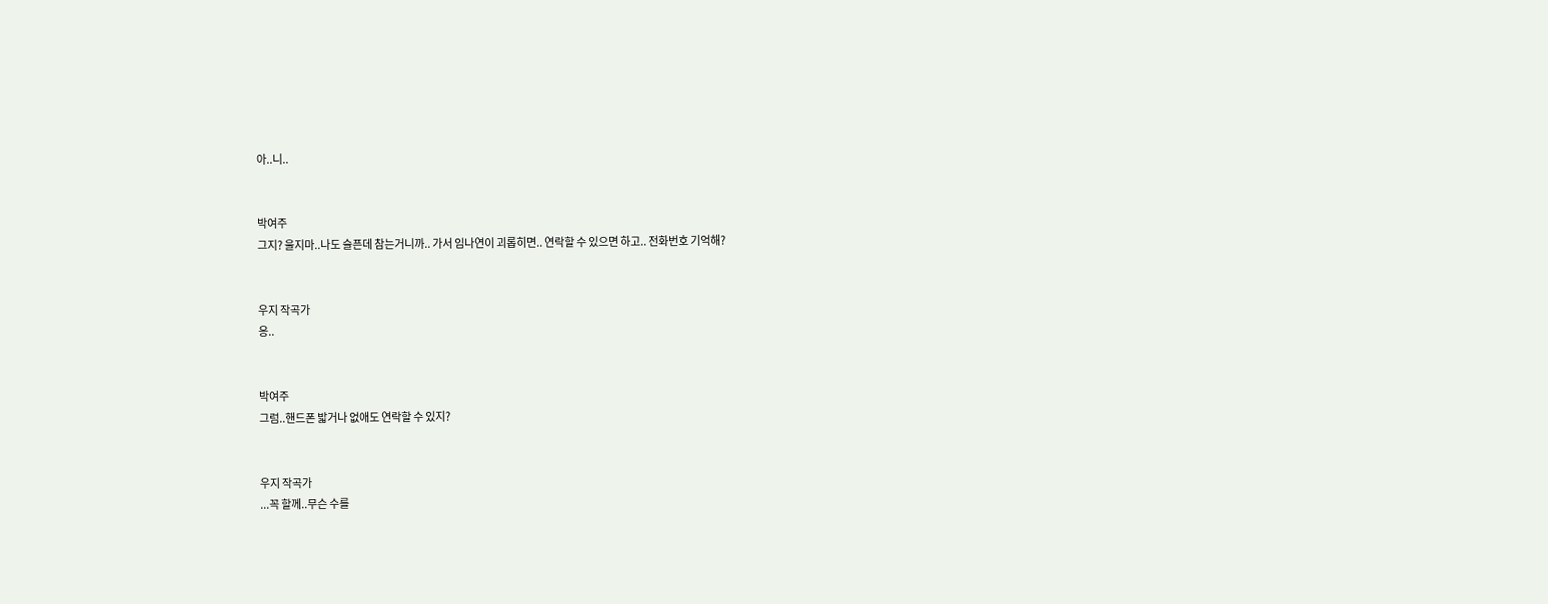아..니..


박여주
그지? 울지마..나도 슬픈데 참는거니까.. 가서 임나연이 괴롭히면.. 연락할 수 있으면 하고.. 전화번호 기억해?


우지 작곡가
응..


박여주
그럼..핸드폰 밟거나 없애도 연락할 수 있지?


우지 작곡가
...꼭 할께..무슨 수를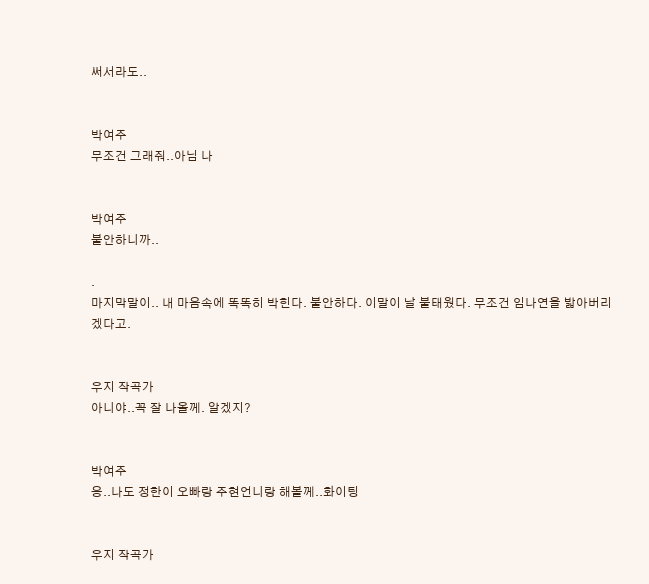써서라도..


박여주
무조건 그래줘..아님 나


박여주
불안하니까..

.
마지막말이.. 내 마음속에 똑똑히 박힌다. 불안하다. 이말이 날 불태웠다. 무조건 임나연을 밟아버리겠다고.


우지 작곡가
아니야..꼭 잘 나올께. 알겠지?


박여주
응..나도 정한이 오빠랑 주현언니랑 해볼께..화이팅


우지 작곡가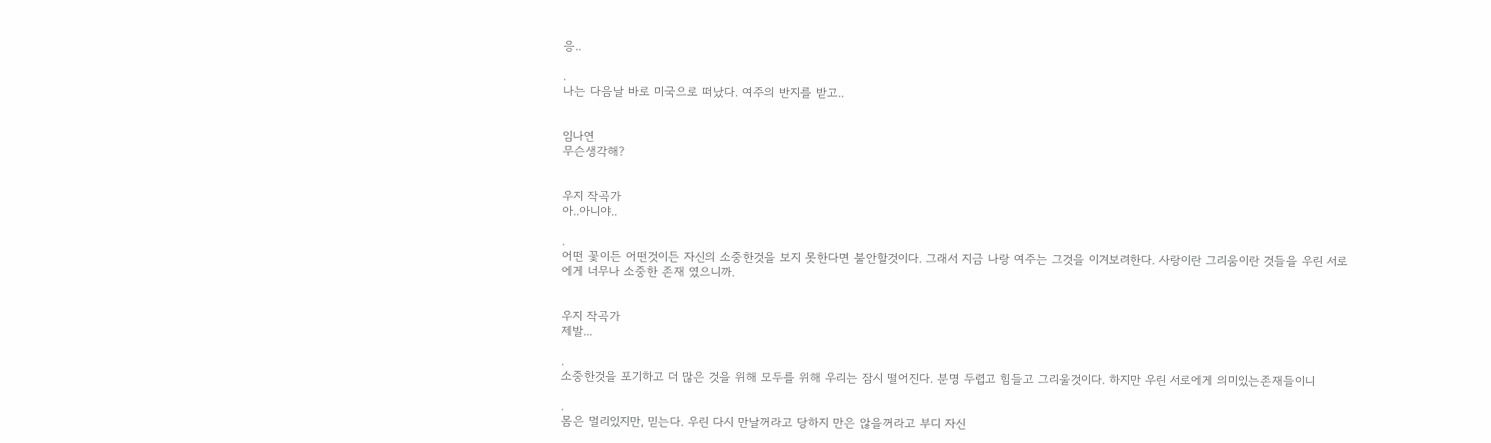응..

.
나는 다음날 바로 미국으로 떠났다. 여주의 반지를 받고..


임나연
무슨생각해?


우지 작곡가
아..아니야..

.
어떤 꽃이든 어떤것이든 자신의 소중한것을 보지 못한다면 불안할것이다. 그래서 지금 나랑 여주는 그것을 이겨보려한다. 사랑이란 그리움이란 것들을 우린 서로에게 너무나 소중한 존재 였으니까.


우지 작곡가
제발...

.
소중한것을 포기하고 더 많은 것을 위해 모두를 위해 우리는 잠시 떨어진다. 분명 두렵고 힘들고 그리울것이다. 하지만 우린 서로에게 의미있는존재들이니

.
몸은 멀리있지만, 믿는다. 우린 다시 만날꺼라고 당하지 만은 않을꺼라고 부디 자신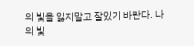의 빛을 잃지말고 잘있기 바란다. 나의 빛